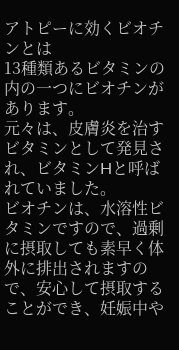アトピーに効くビオチンとは
13種類あるビタミンの内の一つにビオチンがあります。
元々は、皮膚炎を治すビタミンとして発見され、ビタミンHと呼ばれていました。
ビオチンは、水溶性ビタミンですので、過剰に摂取しても素早く体外に排出されますので、安心して摂取することができ、妊娠中や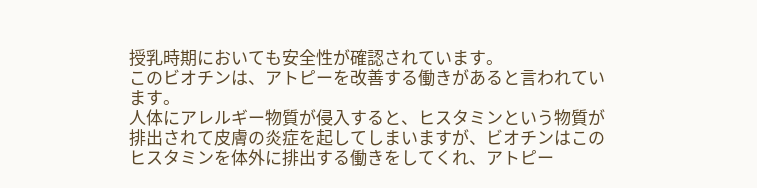授乳時期においても安全性が確認されています。
このビオチンは、アトピーを改善する働きがあると言われています。
人体にアレルギー物質が侵入すると、ヒスタミンという物質が排出されて皮膚の炎症を起してしまいますが、ビオチンはこのヒスタミンを体外に排出する働きをしてくれ、アトピー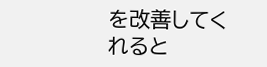を改善してくれると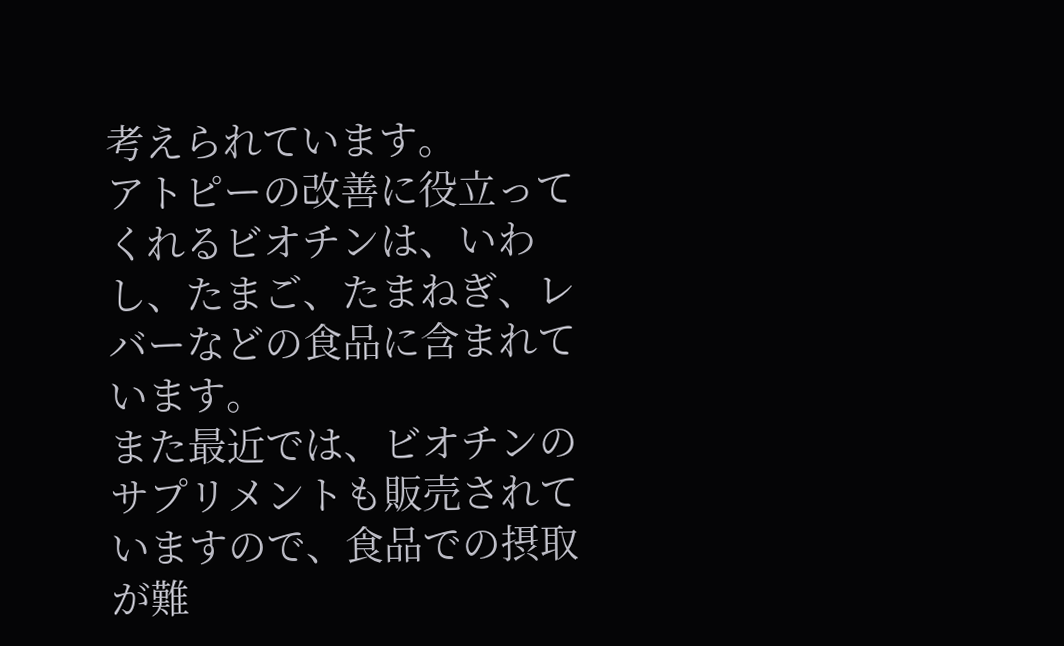考えられています。
アトピーの改善に役立ってくれるビオチンは、いわし、たまご、たまねぎ、レバーなどの食品に含まれています。
また最近では、ビオチンのサプリメントも販売されていますので、食品での摂取が難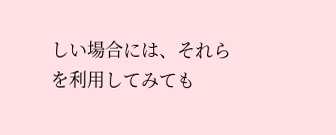しい場合には、それらを利用してみても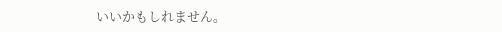いいかもしれません。